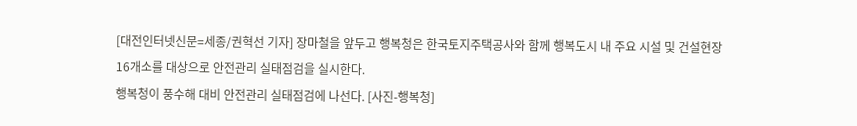[대전인터넷신문=세종/권혁선 기자] 장마철을 앞두고 행복청은 한국토지주택공사와 함께 행복도시 내 주요 시설 및 건설현장 16개소를 대상으로 안전관리 실태점검을 실시한다.
행복청이 풍수해 대비 안전관리 실태점검에 나선다. [사진-행복청]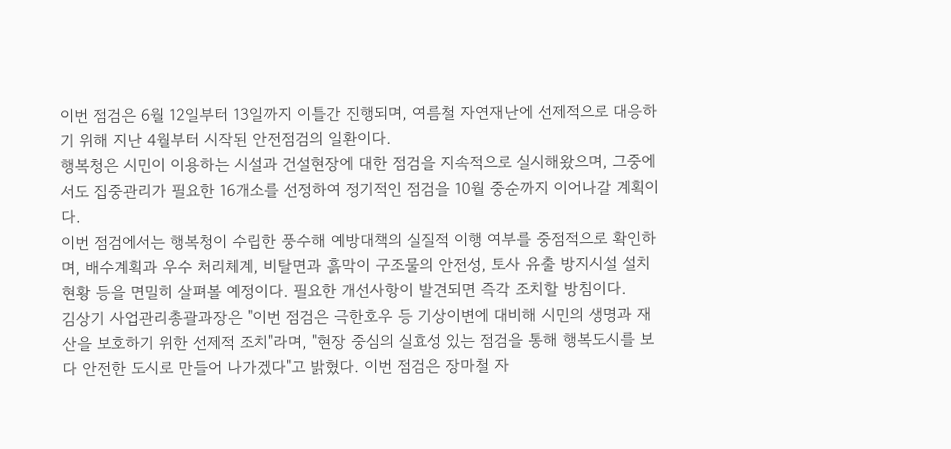이번 점검은 6월 12일부터 13일까지 이틀간 진행되며, 여름철 자연재난에 선제적으로 대응하기 위해 지난 4월부터 시작된 안전점검의 일환이다.
행복청은 시민이 이용하는 시설과 건설현장에 대한 점검을 지속적으로 실시해왔으며, 그중에서도 집중관리가 필요한 16개소를 선정하여 정기적인 점검을 10월 중순까지 이어나갈 계획이다.
이번 점검에서는 행복청이 수립한 풍수해 예방대책의 실질적 이행 여부를 중점적으로 확인하며, 배수계획과 우수 처리체계, 비탈면과 흙막이 구조물의 안전성, 토사 유출 방지시설 설치 현황 등을 면밀히 살펴볼 예정이다. 필요한 개선사항이 발견되면 즉각 조치할 방침이다.
김상기 사업관리총괄과장은 "이번 점검은 극한호우 등 기상이변에 대비해 시민의 생명과 재산을 보호하기 위한 선제적 조치"라며, "현장 중심의 실효성 있는 점검을 통해 행복도시를 보다 안전한 도시로 만들어 나가겠다"고 밝혔다. 이번 점검은 장마철 자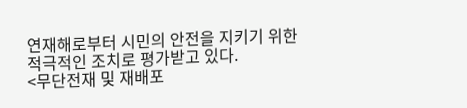연재해로부터 시민의 안전을 지키기 위한 적극적인 조치로 평가받고 있다.
<무단전재 및 재배포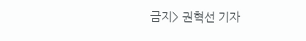금지> 권혁선 기자